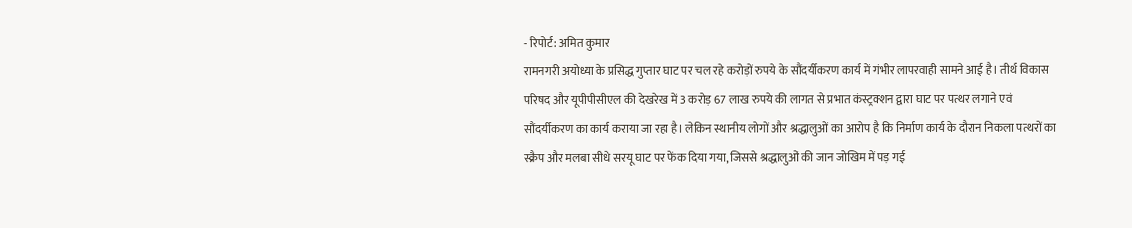- रिपोर्ट: अमित कुमार
रामनगरी अयोध्या के प्रसिद्ध गुप्तार घाट पर चल रहे करोड़ों रुपये के सौंदर्यीकरण कार्य में गंभीर लापरवाही सामने आई है। तीर्थ विकास परिषद और यूपीपीसीएल की देखरेख में 3 करोड़ 67 लाख रुपये की लागत से प्रभात कंस्ट्रक्शन द्वारा घाट पर पत्थर लगाने एवं सौंदर्यीकरण का कार्य कराया जा रहा है। लेकिन स्थानीय लोगों और श्रद्धालुओं का आरोप है कि निर्माण कार्य के दौरान निकला पत्थरों का स्क्रैप और मलबा सीधे सरयू घाट पर फेंक दिया गया, जिससे श्रद्धालुओं की जान जोखिम में पड़ गई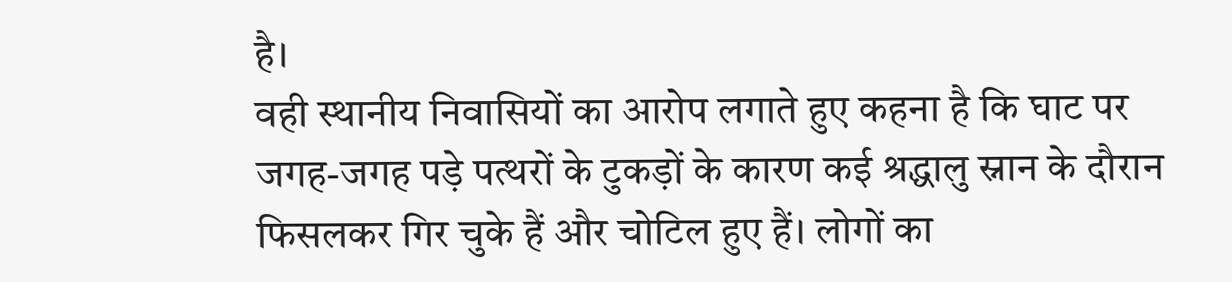है।
वही स्थानीय निवासियों का आरोप लगाते हुए कहना है कि घाट पर जगह-जगह पड़े पत्थरों के टुकड़ों के कारण कई श्रद्धालु स्नान के दौरान फिसलकर गिर चुके हैं और चोटिल हुए हैं। लोगों का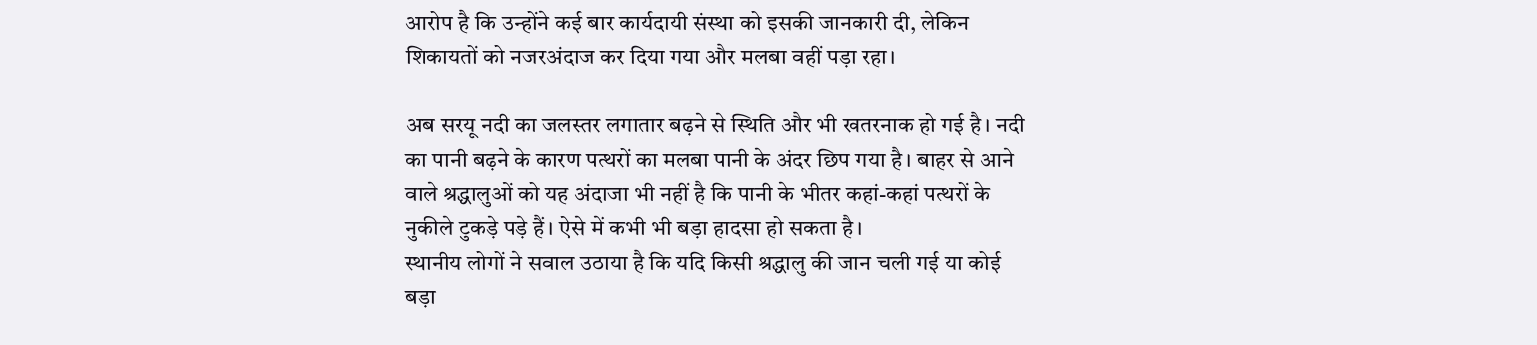आरोप है कि उन्होंने कई बार कार्यदायी संस्था को इसकी जानकारी दी, लेकिन शिकायतों को नजरअंदाज कर दिया गया और मलबा वहीं पड़ा रहा।

अब सरयू नदी का जलस्तर लगातार बढ़ने से स्थिति और भी खतरनाक हो गई है। नदी का पानी बढ़ने के कारण पत्थरों का मलबा पानी के अंदर छिप गया है। बाहर से आने वाले श्रद्धालुओं को यह अंदाजा भी नहीं है कि पानी के भीतर कहां-कहां पत्थरों के नुकीले टुकड़े पड़े हैं। ऐसे में कभी भी बड़ा हादसा हो सकता है।
स्थानीय लोगों ने सवाल उठाया है कि यदि किसी श्रद्धालु की जान चली गई या कोई बड़ा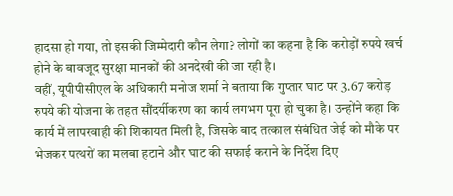हादसा हो गया, तो इसकी जिम्मेदारी कौन लेगा? लोगों का कहना है कि करोड़ों रुपये खर्च होने के बावजूद सुरक्षा मानकों की अनदेखी की जा रही है।
वहीं, यूपीपीसीएल के अधिकारी मनोज शर्मा ने बताया कि गुप्तार घाट पर 3.67 करोड़ रुपये की योजना के तहत सौंदर्यीकरण का कार्य लगभग पूरा हो चुका है। उन्होंने कहा कि कार्य में लापरवाही की शिकायत मिली है, जिसके बाद तत्काल संबंधित जेई को मौके पर भेजकर पत्थरों का मलबा हटाने और घाट की सफाई कराने के निर्देश दिए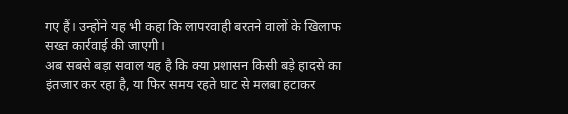गए हैं। उन्होंने यह भी कहा कि लापरवाही बरतने वालों के खिलाफ सख्त कार्रवाई की जाएगी।
अब सबसे बड़ा सवाल यह है कि क्या प्रशासन किसी बड़े हादसे का इंतजार कर रहा है, या फिर समय रहते घाट से मलबा हटाकर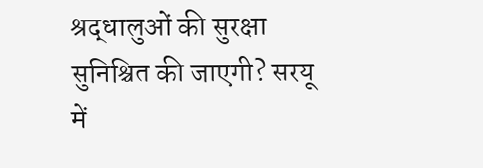श्रद्धालुओं की सुरक्षा सुनिश्चित की जाएगी? सरयू में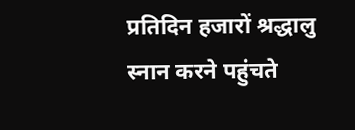प्रतिदिन हजारों श्रद्धालु स्नान करने पहुंचते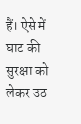हैं। ऐसे में घाट की सुरक्षा को लेकर उठ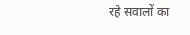रहे सवालों का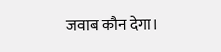जवाब कौन देगा।